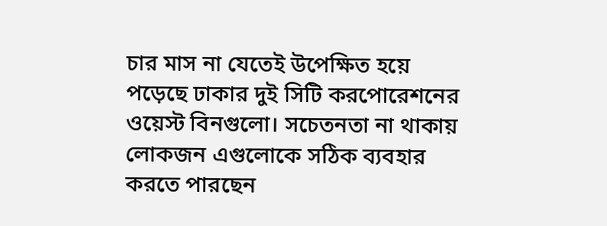চার মাস না যেতেই উপেক্ষিত হয়ে পড়েছে ঢাকার দুই সিটি করপোরেশনের ওয়েস্ট বিনগুলো। সচেতনতা না থাকায় লোকজন এগুলোকে সঠিক ব্যবহার করতে পারছেন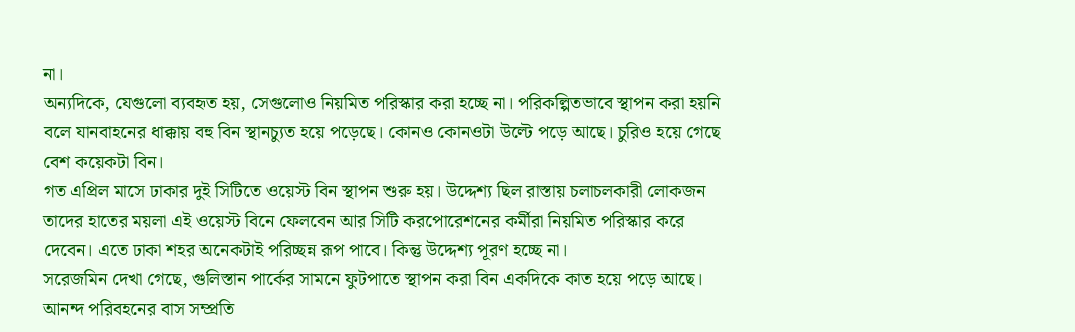না।
অন্যদিকে, যেগুলো ব্যবহৃত হয়, সেগুলোও নিয়মিত পরিস্কার করা হচ্ছে না। পরিকল্পিতভাবে স্থাপন করা হয়নি বলে যানবাহনের ধাক্কায় বহু বিন স্থানচ্যুত হয়ে পড়েছে। কোনও কোনওটা উল্টে পড়ে আছে। চুরিও হয়ে গেছে বেশ কয়েকটা বিন।
গত এপ্রিল মাসে ঢাকার দুই সিটিতে ওয়েস্ট বিন স্থাপন শুরু হয়। উদ্দেশ্য ছিল রাস্তায় চলাচলকারী লোকজন তাদের হাতের ময়লা এই ওয়েস্ট বিনে ফেলবেন আর সিটি করপোরেশনের কর্মীরা নিয়মিত পরিস্কার করে দেবেন। এতে ঢাকা শহর অনেকটাই পরিচ্ছন্ন রূপ পাবে। কিন্তু উদ্দেশ্য পূরণ হচ্ছে না।
সরেজমিন দেখা গেছে, গুলিস্তান পার্কের সামনে ফুটপাতে স্থাপন করা বিন একদিকে কাত হয়ে পড়ে আছে। আনন্দ পরিবহনের বাস সম্প্রতি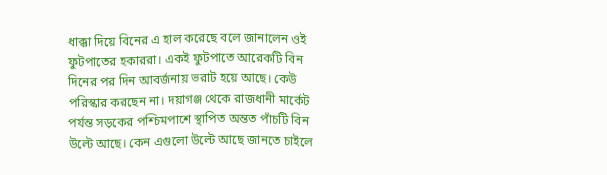ধাক্কা দিয়ে বিনের এ হাল করেছে বলে জানালেন ওই ফুটপাতের হকাররা। একই ফুটপাতে আরেকটি বিন দিনের পর দিন আবর্জনায় ভরাট হয়ে আছে। কেউ পরিস্কার করছেন না। দয়াগঞ্জ থেকে রাজধানী মার্কেট পর্যন্ত সড়কের পশ্চিমপাশে স্থাপিত অন্তত পাঁচটি বিন উল্টে আছে। কেন এগুলো উল্টে আছে জানতে চাইলে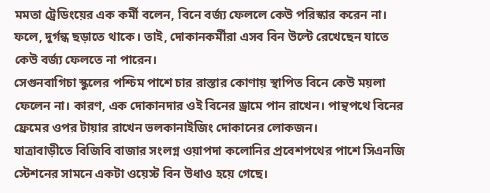মমতা ট্রেডিংয়ের এক কর্মী বলেন, বিনে বর্জ্য ফেললে কেউ পরিস্কার করেন না। ফলে, দুর্গন্ধ ছড়াতে থাকে। তাই, দোকানকর্মীরা এসব বিন উল্টে রেখেছেন যাতে কেউ বর্জ্য ফেলতে না পারেন।
সেগুনবাগিচা স্কুলের পশ্চিম পাশে চার রাস্তার কোণায় স্থাপিত বিনে কেউ ময়লা ফেলেন না। কারণ, এক দোকানদার ওই বিনের ড্রামে পান রাখেন। পান্থপথে বিনের ফ্রেমের ওপর টায়ার রাখেন ভলকানাইজিং দোকানের লোকজন।
যাত্রাবাড়ীতে বিজিবি বাজার সংলগ্ন ওয়াপদা কলোনির প্রবেশপথের পাশে সিএনজি স্টেশনের সামনে একটা ওয়েস্ট বিন উধাও হয়ে গেছে।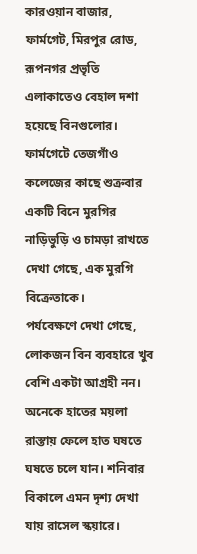কারওয়ান বাজার, ফার্মগেট, মিরপুর রোড, রূপনগর প্রভৃতি এলাকাতেও বেহাল দশা হয়েছে বিনগুলোর। ফার্মগেটে তেজগাঁও কলেজের কাছে শুক্রবার একটি বিনে মুরগির নাড়িভুড়ি ও চামড়া রাখতে দেখা গেছে, এক মুরগি বিক্রেতাকে।
পর্যবেক্ষণে দেখা গেছে, লোকজন বিন ব্যবহারে খুব বেশি একটা আগ্রহী নন। অনেকে হাতের ময়লা রাস্তায় ফেলে হাত ঘষতে ঘষতে চলে যান। শনিবার বিকালে এমন দৃশ্য দেখা যায় রাসেল স্কয়ারে।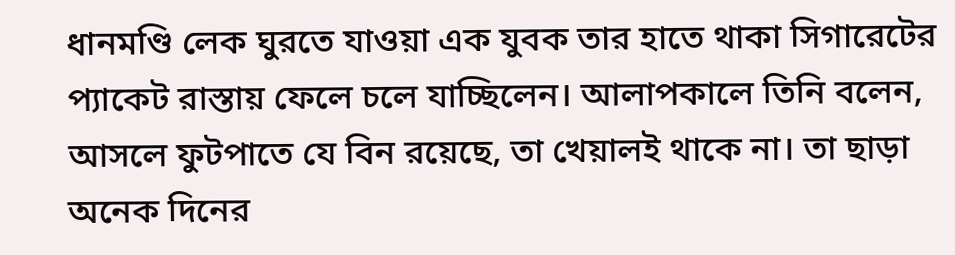ধানমণ্ডি লেক ঘুরতে যাওয়া এক যুবক তার হাতে থাকা সিগারেটের প্যাকেট রাস্তায় ফেলে চলে যাচ্ছিলেন। আলাপকালে তিনি বলেন, আসলে ফুটপাতে যে বিন রয়েছে, তা খেয়ালই থাকে না। তা ছাড়া অনেক দিনের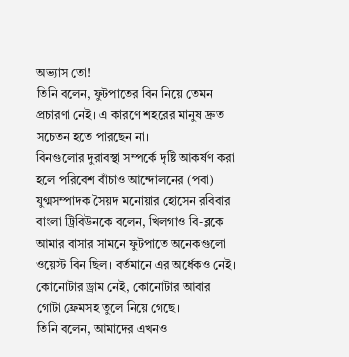অভ্যাস তো!
তিনি বলেন, ফুটপাতের বিন নিয়ে তেমন প্রচারণা নেই। এ কারণে শহরের মানুষ দ্রুত সচেতন হতে পারছেন না।
বিনগুলোর দুরাবস্থা সম্পর্কে দৃষ্টি আকর্ষণ করা হলে পরিবেশ বাঁচাও আন্দোলনের (পবা) যুগ্মসম্পাদক সৈয়দ মনোয়ার হোসেন রবিবার বাংলা ট্রিবিউনকে বলেন, খিলগাও বি-ব্লকে আমার বাসার সামনে ফুটপাতে অনেকগুলো ওয়েস্ট বিন ছিল। বর্তমানে এর অর্ধেকও নেই। কোনোটার ড্রাম নেই, কোনোটার আবার গোটা ফ্রেমসহ তুলে নিয়ে গেছে।
তিনি বলেন, আমাদের এখনও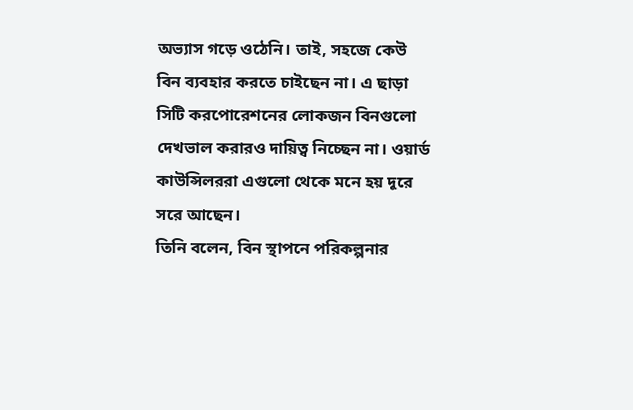অভ্যাস গড়ে ওঠেনি। তাই, সহজে কেউ বিন ব্যবহার করতে চাইছেন না। এ ছাড়া সিটি করপোরেশনের লোকজন বিনগুলো দেখভাল করারও দায়িত্ব নিচ্ছেন না। ওয়ার্ড কাউন্সিলররা এগুলো থেকে মনে হয় দূরে সরে আছেন।
তিনি বলেন, বিন স্থাপনে পরিকল্পনার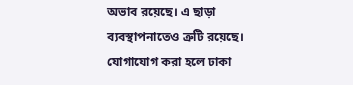অভাব রয়েছে। এ ছাড়া ব্যবস্থাপনাতেও ত্রুটি রয়েছে।
যোগাযোগ করা হলে ঢাকা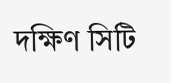দক্ষিণ সিটি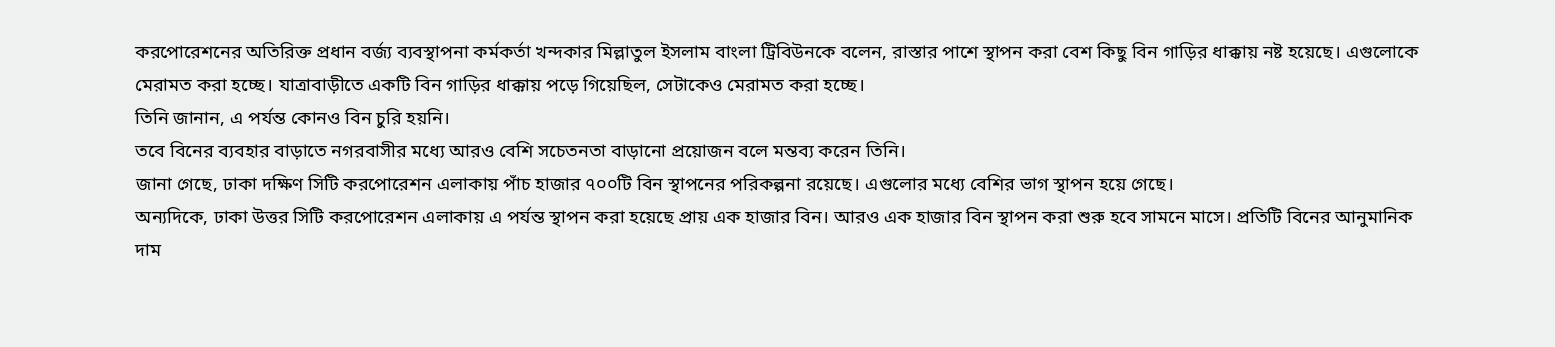করপোরেশনের অতিরিক্ত প্রধান বর্জ্য ব্যবস্থাপনা কর্মকর্তা খন্দকার মিল্লাতুল ইসলাম বাংলা ট্রিবিউনকে বলেন, রাস্তার পাশে স্থাপন করা বেশ কিছু বিন গাড়ির ধাক্কায় নষ্ট হয়েছে। এগুলোকে মেরামত করা হচ্ছে। যাত্রাবাড়ীতে একটি বিন গাড়ির ধাক্কায় পড়ে গিয়েছিল, সেটাকেও মেরামত করা হচ্ছে।
তিনি জানান, এ পর্যন্ত কোনও বিন চুরি হয়নি।
তবে বিনের ব্যবহার বাড়াতে নগরবাসীর মধ্যে আরও বেশি সচেতনতা বাড়ানো প্রয়োজন বলে মন্তব্য করেন তিনি।
জানা গেছে, ঢাকা দক্ষিণ সিটি করপোরেশন এলাকায় পাঁচ হাজার ৭০০টি বিন স্থাপনের পরিকল্পনা রয়েছে। এগুলোর মধ্যে বেশির ভাগ স্থাপন হয়ে গেছে।
অন্যদিকে, ঢাকা উত্তর সিটি করপোরেশন এলাকায় এ পর্যন্ত স্থাপন করা হয়েছে প্রায় এক হাজার বিন। আরও এক হাজার বিন স্থাপন করা শুরু হবে সামনে মাসে। প্রতিটি বিনের আনুমানিক দাম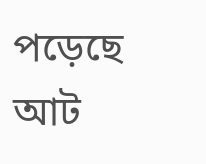পড়েছে আট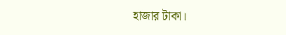হাজার টাকা।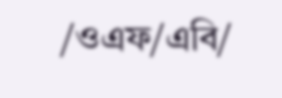/ওএফ/এবি/